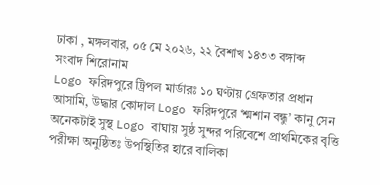ঢাকা , মঙ্গলবার, ০৫ মে ২০২৬, ২২ বৈশাখ ১৪৩৩ বঙ্গাব্দ
সংবাদ শিরোনাম
Logo ফরিদপুরে ট্রিপল মার্ডারঃ ১০ ঘণ্টায় গ্রেফতার প্রধান আসামি, উদ্ধার কোদাল Logo ফরিদপুরে ‘শ্মশান বন্ধু’ কানু সেন অনেকটাই সুস্থ Logo বাঘায় সুষ্ঠ সুন্দর পরিবেশে প্রাথমিকের বৃত্তি পরীক্ষা অনুষ্ঠিতঃ উপস্থিতির হারে বালিকা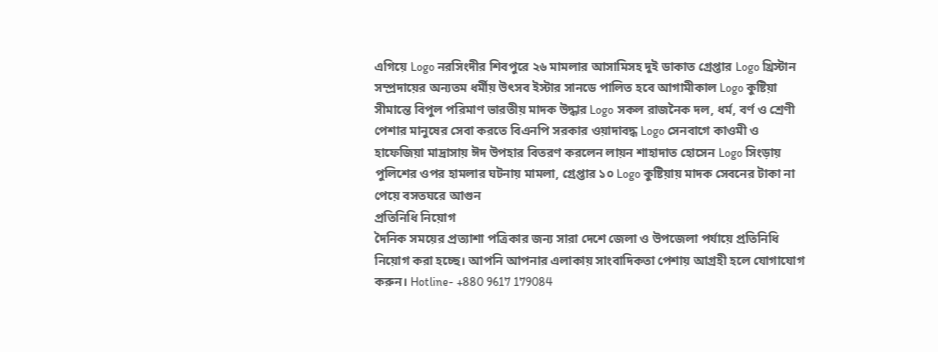এগিয়ে Logo নরসিংদীর শিবপুরে ২৬ মামলার আসামিসহ দুই ডাকাত গ্রেপ্তার Logo খ্রিস্টান সম্প্রদায়ের অন্যতম ধর্মীয় উৎসব ইস্টার সানডে পালিত হবে আগামীকাল Logo কুষ্টিয়া সীমান্তে বিপুল পরিমাণ ভারতীয় মাদক উদ্ধার Logo সকল রাজনৈক দল, ধর্ম, বর্ণ ও শ্রেণী পেশার মানুষের সেবা করতে বিএনপি সরকার ওয়াদাবদ্ধ Logo সেনবাগে কাওমী ও হাফেজিয়া মাদ্রাসায় ঈদ উপহার বিতরণ করলেন লায়ন শাহাদাত হোসেন Logo সিংড়ায় পুলিশের ওপর হামলার ঘটনায় মামলা, গ্রেপ্তার ১০ Logo কুষ্টিয়ায় মাদক সেবনের টাকা না পেয়ে বসতঘরে আগুন
প্রতিনিধি নিয়োগ
দৈনিক সময়ের প্রত্যাশা পত্রিকার জন্য সারা দেশে জেলা ও উপজেলা পর্যায়ে প্রতিনিধি নিয়োগ করা হচ্ছে। আপনি আপনার এলাকায় সাংবাদিকতা পেশায় আগ্রহী হলে যোগাযোগ করুন। Hotline- +880 9617 179084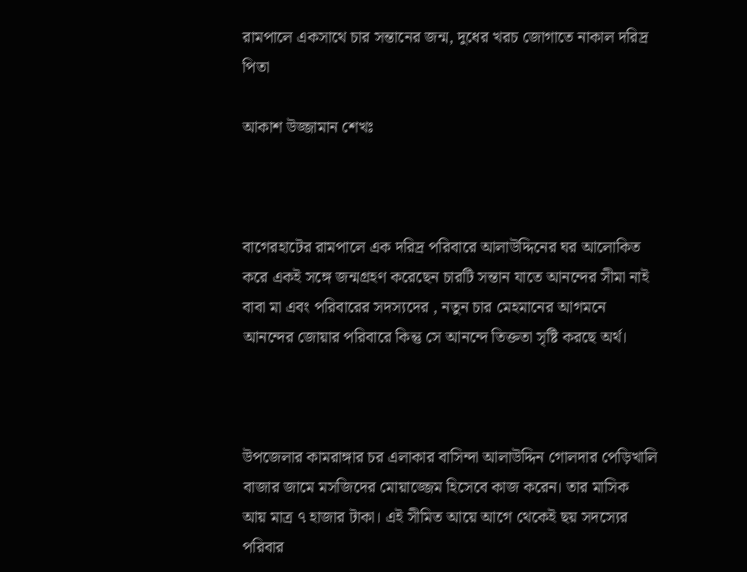রামপালে একসাথে চার সন্তানের জন্ম, দুধের খরচ জোগাতে নাকাল দরিদ্র পিতা

আকাশ উজ্জামান শেখঃ



বাগেরহাটের রামপালে এক দরিদ্র পরিবারে আলাউদ্দিনের ঘর আলোকিত করে একই সঙ্গে জন্মগ্রহণ করেছেন চারটি সন্তান যাতে আনন্দের সীমা নাই বাবা মা এবং পরিবারের সদস্যদের , নতুন চার মেহমানের আগমনে আনন্দের জোয়ার পরিবারে কিন্তু সে আনন্দে তিক্ততা সৃষ্টি করছে অর্থ।



উপজেলার কামরাঙ্গার চর এলাকার বাসিন্দা আলাউদ্দিন গোলদার পেড়িখালি বাজার জামে মসজিদের মোয়াজ্জেম হিসেবে কাজ করেন। তার মাসিক আয় মাত্র ৭ হাজার টাকা। এই সীমিত আয়ে আগে থেকেই ছয় সদস্যের পরিবার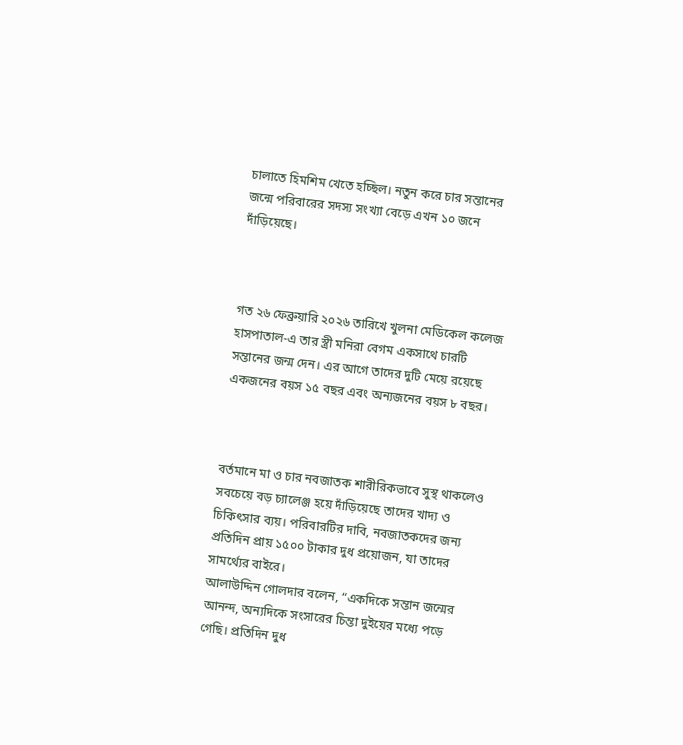চালাতে হিমশিম খেতে হচ্ছিল। নতুন করে চার সন্তানের জন্মে পরিবারের সদস্য সংখ্যা বেড়ে এখন ১০ জনে দাঁড়িয়েছে।



গত ২৬ ফেব্রুয়ারি ২০২৬ তারিখে খুলনা মেডিকেল কলেজ হাসপাতাল-এ তার স্ত্রী মনিরা বেগম একসাথে চারটি সন্তানের জন্ম দেন। এর আগে তাদের দুটি মেয়ে রয়েছে একজনের বয়স ১৫ বছর এবং অন্যজনের বয়স ৮ বছর।



বর্তমানে মা ও চার নবজাতক শারীরিকভাবে সুস্থ থাকলেও সবচেয়ে বড় চ্যালেঞ্জ হয়ে দাঁড়িয়েছে তাদের খাদ্য ও চিকিৎসার ব্যয়। পরিবারটির দাবি, নবজাতকদের জন্য প্রতিদিন প্রায় ১৫০০ টাকার দুধ প্রয়োজন, যা তাদের সামর্থ্যের বাইরে।
আলাউদ্দিন গোলদার বলেন, “একদিকে সন্তান জন্মের আনন্দ, অন্যদিকে সংসারের চিন্তা দুইয়ের মধ্যে পড়ে গেছি। প্রতিদিন দুধ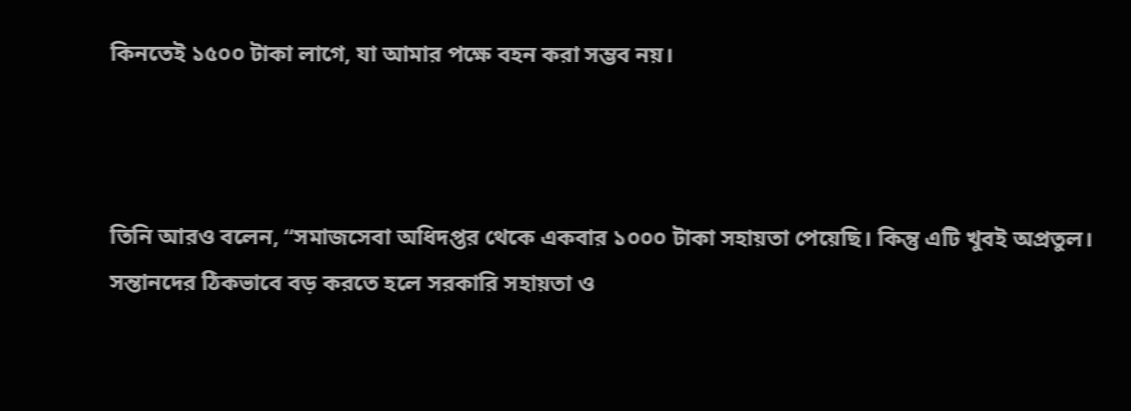কিনতেই ১৫০০ টাকা লাগে, যা আমার পক্ষে বহন করা সম্ভব নয়।



তিনি আরও বলেন, “সমাজসেবা অধিদপ্তর থেকে একবার ১০০০ টাকা সহায়তা পেয়েছি। কিন্তু এটি খুবই অপ্রতুল। সন্তানদের ঠিকভাবে বড় করতে হলে সরকারি সহায়তা ও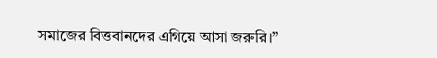সমাজের বিত্তবানদের এগিয়ে আসা জরুরি।”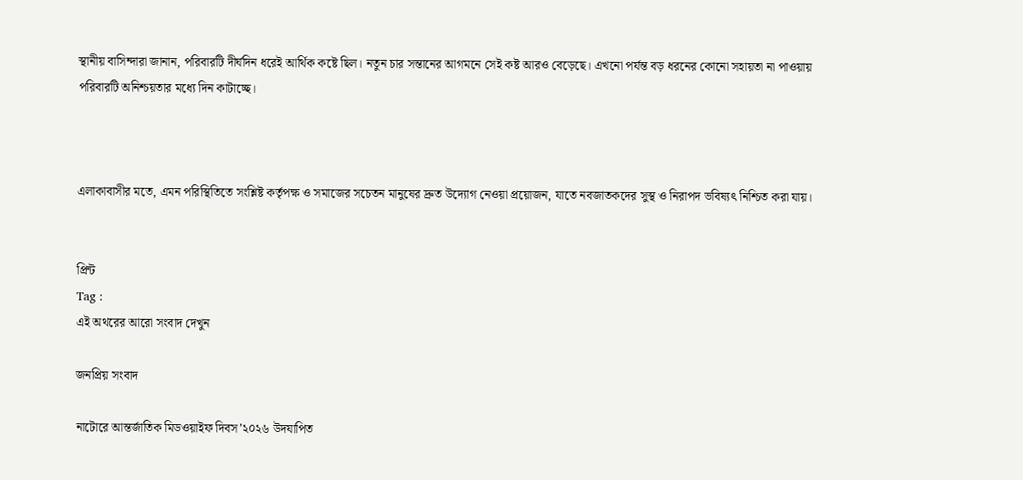স্থানীয় বাসিন্দারা জানান, পরিবারটি দীর্ঘদিন ধরেই আর্থিক কষ্টে ছিল। নতুন চার সন্তানের আগমনে সেই কষ্ট আরও বেড়েছে। এখনো পর্যন্ত বড় ধরনের কোনো সহায়তা না পাওয়ায় পরিবারটি অনিশ্চয়তার মধ্যে দিন কাটাচ্ছে।



এলাকাবাসীর মতে, এমন পরিস্থিতিতে সংশ্লিষ্ট কর্তৃপক্ষ ও সমাজের সচেতন মানুষের দ্রুত উদ্যোগ নেওয়া প্রয়োজন, যাতে নবজাতকদের সুস্থ ও নিরাপদ ভবিষ্যৎ নিশ্চিত করা যায়।


প্রিন্ট
Tag :
এই অথরের আরো সংবাদ দেখুন

জনপ্রিয় সংবাদ

নাটোরে আন্তর্জাতিক মিডওয়াইফ দিবস’২০২৬ উদযাপিত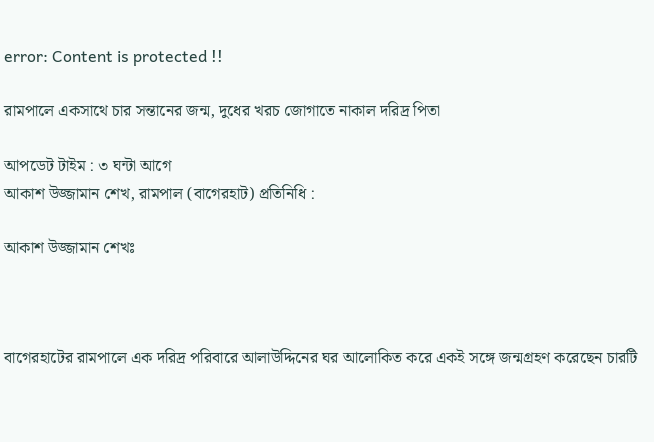error: Content is protected !!

রামপালে একসাথে চার সন্তানের জন্ম, দুধের খরচ জোগাতে নাকাল দরিদ্র পিতা

আপডেট টাইম : ৩ ঘন্টা আগে
আকাশ উজ্জামান শেখ, রামপাল (বাগেরহাট) প্রতিনিধি :

আকাশ উজ্জামান শেখঃ



বাগেরহাটের রামপালে এক দরিদ্র পরিবারে আলাউদ্দিনের ঘর আলোকিত করে একই সঙ্গে জন্মগ্রহণ করেছেন চারটি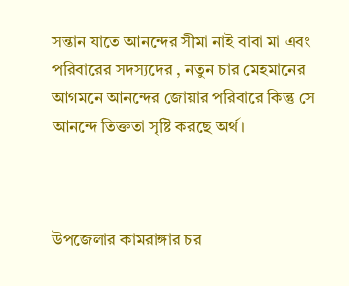সন্তান যাতে আনন্দের সীমা নাই বাবা মা এবং পরিবারের সদস্যদের , নতুন চার মেহমানের আগমনে আনন্দের জোয়ার পরিবারে কিন্তু সে আনন্দে তিক্ততা সৃষ্টি করছে অর্থ।



উপজেলার কামরাঙ্গার চর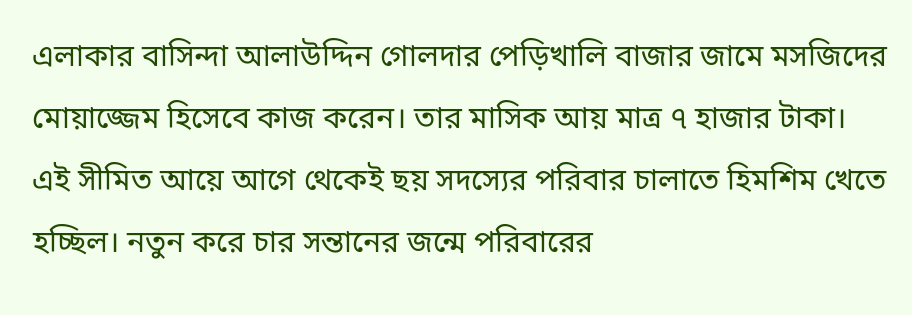এলাকার বাসিন্দা আলাউদ্দিন গোলদার পেড়িখালি বাজার জামে মসজিদের মোয়াজ্জেম হিসেবে কাজ করেন। তার মাসিক আয় মাত্র ৭ হাজার টাকা। এই সীমিত আয়ে আগে থেকেই ছয় সদস্যের পরিবার চালাতে হিমশিম খেতে হচ্ছিল। নতুন করে চার সন্তানের জন্মে পরিবারের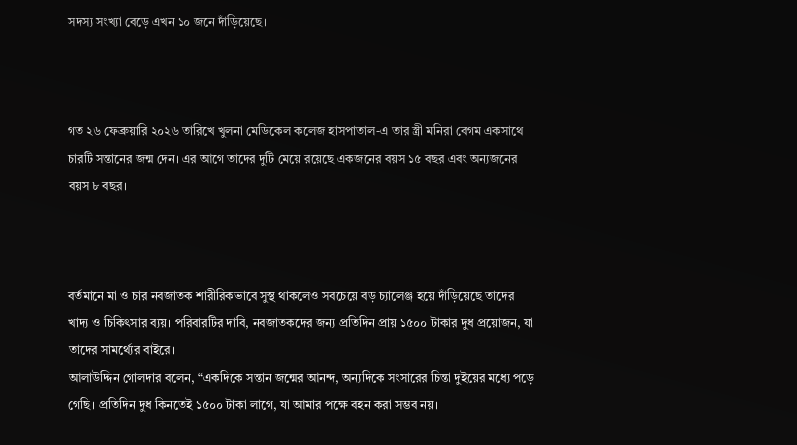সদস্য সংখ্যা বেড়ে এখন ১০ জনে দাঁড়িয়েছে।



গত ২৬ ফেব্রুয়ারি ২০২৬ তারিখে খুলনা মেডিকেল কলেজ হাসপাতাল-এ তার স্ত্রী মনিরা বেগম একসাথে চারটি সন্তানের জন্ম দেন। এর আগে তাদের দুটি মেয়ে রয়েছে একজনের বয়স ১৫ বছর এবং অন্যজনের বয়স ৮ বছর।



বর্তমানে মা ও চার নবজাতক শারীরিকভাবে সুস্থ থাকলেও সবচেয়ে বড় চ্যালেঞ্জ হয়ে দাঁড়িয়েছে তাদের খাদ্য ও চিকিৎসার ব্যয়। পরিবারটির দাবি, নবজাতকদের জন্য প্রতিদিন প্রায় ১৫০০ টাকার দুধ প্রয়োজন, যা তাদের সামর্থ্যের বাইরে।
আলাউদ্দিন গোলদার বলেন, “একদিকে সন্তান জন্মের আনন্দ, অন্যদিকে সংসারের চিন্তা দুইয়ের মধ্যে পড়ে গেছি। প্রতিদিন দুধ কিনতেই ১৫০০ টাকা লাগে, যা আমার পক্ষে বহন করা সম্ভব নয়।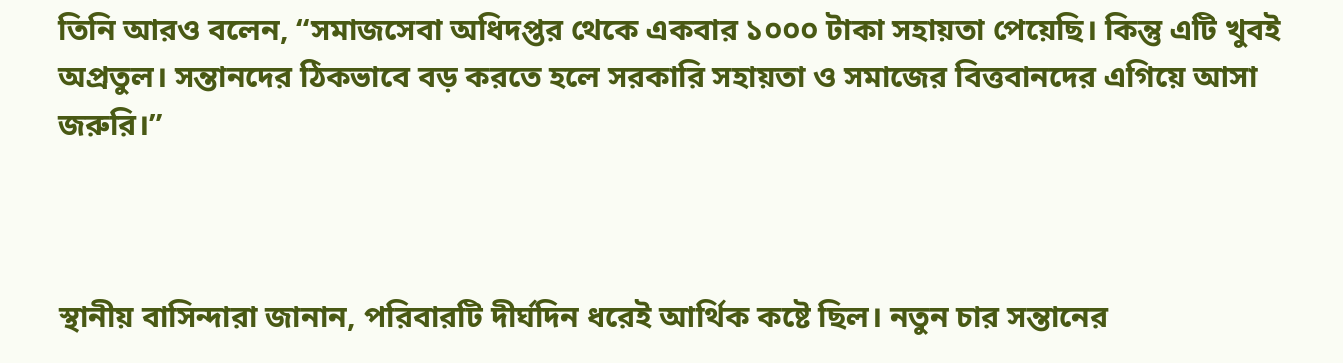তিনি আরও বলেন, “সমাজসেবা অধিদপ্তর থেকে একবার ১০০০ টাকা সহায়তা পেয়েছি। কিন্তু এটি খুবই অপ্রতুল। সন্তানদের ঠিকভাবে বড় করতে হলে সরকারি সহায়তা ও সমাজের বিত্তবানদের এগিয়ে আসা জরুরি।”



স্থানীয় বাসিন্দারা জানান, পরিবারটি দীর্ঘদিন ধরেই আর্থিক কষ্টে ছিল। নতুন চার সন্তানের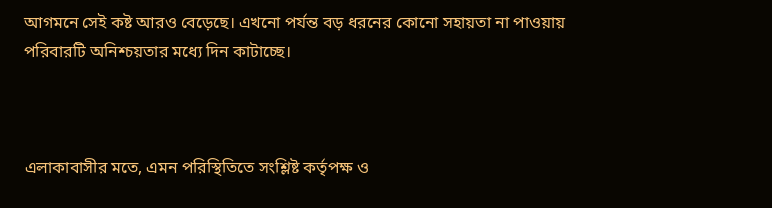আগমনে সেই কষ্ট আরও বেড়েছে। এখনো পর্যন্ত বড় ধরনের কোনো সহায়তা না পাওয়ায় পরিবারটি অনিশ্চয়তার মধ্যে দিন কাটাচ্ছে।



এলাকাবাসীর মতে, এমন পরিস্থিতিতে সংশ্লিষ্ট কর্তৃপক্ষ ও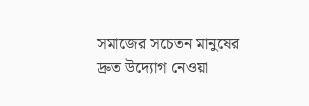সমাজের সচেতন মানুষের দ্রুত উদ্যোগ নেওয়া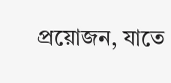প্রয়োজন, যাতে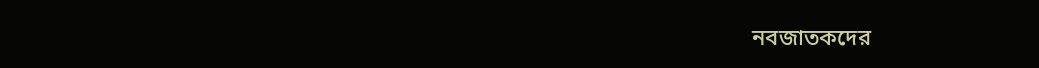নবজাতকদের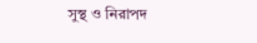সুস্থ ও নিরাপদ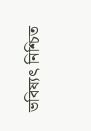ভবিষ্যৎ নিশ্চিত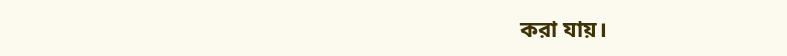করা যায়।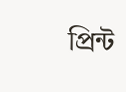প্রিন্ট